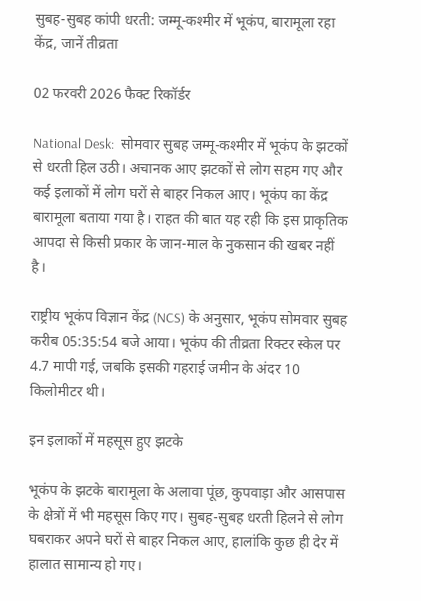सुबह-सुबह कांपी धरती: जम्मू-कश्मीर में भूकंप, बारामूला रहा केंद्र, जानें तीव्रता

02 फरवरी 2026 फैक्ट रिकॉर्डर

National Desk:  सोमवार सुबह जम्मू-कश्मीर में भूकंप के झटकों से धरती हिल उठी। अचानक आए झटकों से लोग सहम गए और कई इलाकों में लोग घरों से बाहर निकल आए। भूकंप का केंद्र बारामूला बताया गया है। राहत की बात यह रही कि इस प्राकृतिक आपदा से किसी प्रकार के जान-माल के नुकसान की खबर नहीं है।

राष्ट्रीय भूकंप विज्ञान केंद्र (NCS) के अनुसार, भूकंप सोमवार सुबह करीब 05:35:54 बजे आया। भूकंप की तीव्रता रिक्टर स्केल पर 4.7 मापी गई, जबकि इसकी गहराई जमीन के अंदर 10 किलोमीटर थी।

इन इलाकों में महसूस हुए झटके

भूकंप के झटके बारामूला के अलावा पूंछ, कुपवाड़ा और आसपास के क्षेत्रों में भी महसूस किए गए। सुबह-सुबह धरती हिलने से लोग घबराकर अपने घरों से बाहर निकल आए, हालांकि कुछ ही देर में हालात सामान्य हो गए।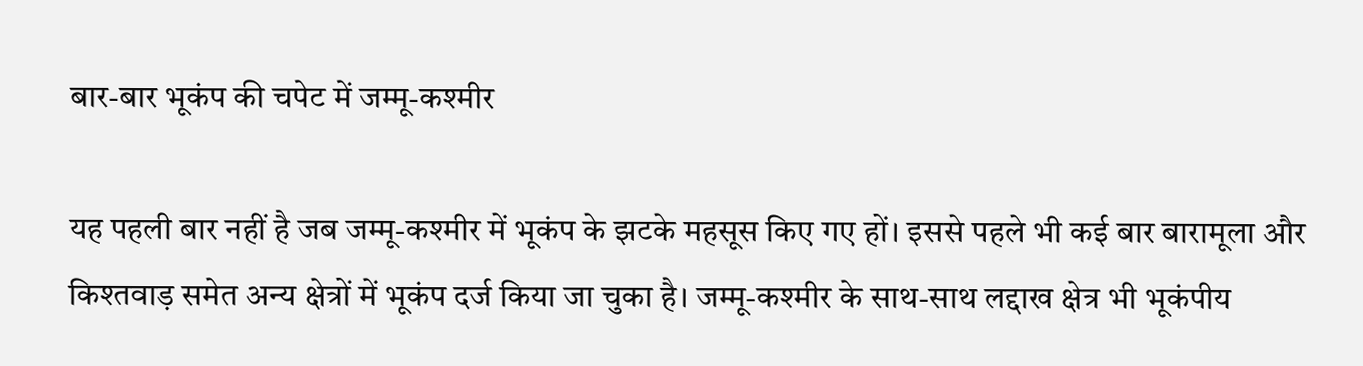बार-बार भूकंप की चपेट में जम्मू-कश्मीर

यह पहली बार नहीं है जब जम्मू-कश्मीर में भूकंप के झटके महसूस किए गए हों। इससे पहले भी कई बार बारामूला और किश्तवाड़ समेत अन्य क्षेत्रों में भूकंप दर्ज किया जा चुका है। जम्मू-कश्मीर के साथ-साथ लद्दाख क्षेत्र भी भूकंपीय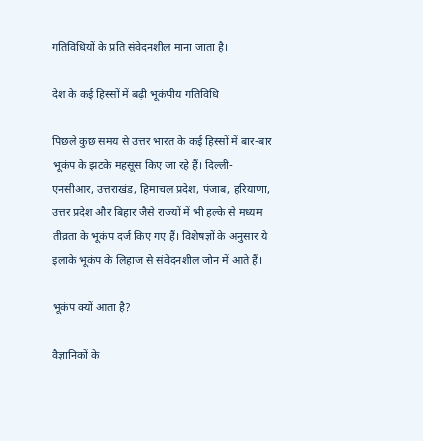गतिविधियों के प्रति संवेदनशील माना जाता है।

देश के कई हिस्सों में बढ़ी भूकंपीय गतिविधि

पिछले कुछ समय से उत्तर भारत के कई हिस्सों में बार-बार भूकंप के झटके महसूस किए जा रहे हैं। दिल्ली-एनसीआर, उत्तराखंड, हिमाचल प्रदेश, पंजाब, हरियाणा, उत्तर प्रदेश और बिहार जैसे राज्यों में भी हल्के से मध्यम तीव्रता के भूकंप दर्ज किए गए हैं। विशेषज्ञों के अनुसार ये इलाके भूकंप के लिहाज से संवेदनशील जोन में आते हैं।

भूकंप क्यों आता है?

वैज्ञानिकों के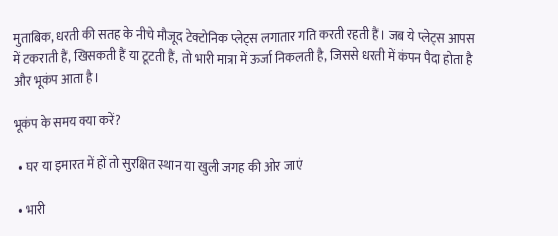मुताबिक, धरती की सतह के नीचे मौजूद टेक्टोनिक प्लेट्स लगातार गति करती रहती हैं। जब ये प्लेट्स आपस में टकराती हैं, खिसकती हैं या टूटती हैं, तो भारी मात्रा में ऊर्जा निकलती है, जिससे धरती में कंपन पैदा होता है और भूकंप आता है।

भूकंप के समय क्या करें?

  • घर या इमारत में हों तो सुरक्षित स्थान या खुली जगह की ओर जाएं

  • भारी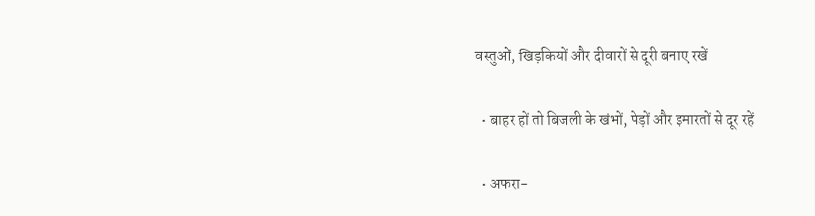वस्तुओं, खिड़कियों और दीवारों से दूरी बनाए रखें

  • बाहर हों तो बिजली के खंभों, पेड़ों और इमारतों से दूर रहें

  • अफरा-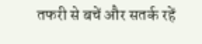तफरी से बचें और सतर्क रहें